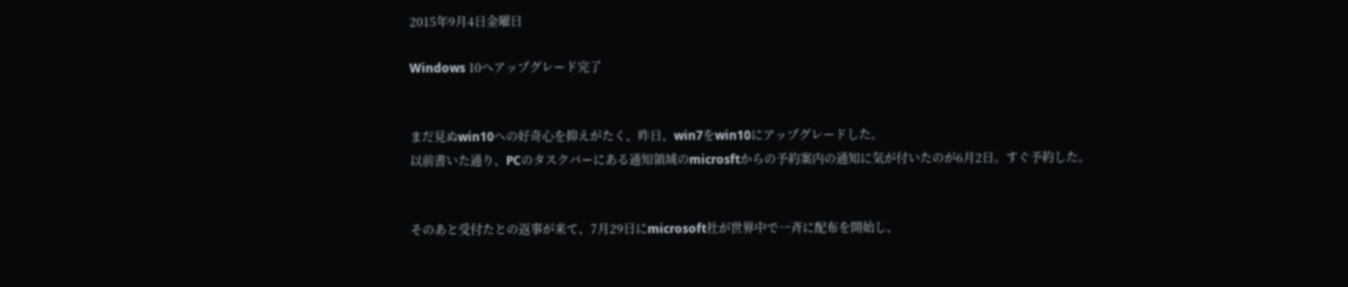2015年9月4日金曜日

Windows 10へアップグレード完了


まだ見ぬwin10への好奇心を抑えがたく、昨日、win7をwin10にアップグレードした。
以前書いた通り、PCのタスクバーにある通知領域のmicrosftからの予約案内の通知に気が付いたのが6月2日。すぐ予約した。


そのあと受付たとの返事が来て、7月29日にmicrosoft社が世界中で一斉に配布を開始し、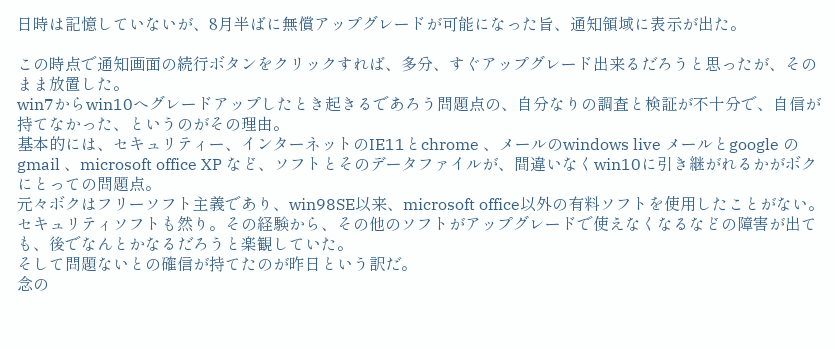日時は記憶していないが、8月半ばに無償アップグレードが可能になった旨、通知領域に表示が出た。

この時点で通知画面の続行ボタンをクリックすれば、多分、すぐアップグレード出来るだろうと思ったが、そのまま放置した。
win7からwin10へグレードアップしたとき起きるであろう問題点の、自分なりの調査と検証が不十分で、自信が持てなかった、というのがその理由。
基本的には、セキュリティー、インターネットのIE11とchrome 、メールのwindows live メールとgoogle のgmail 、microsoft office XP など、ソフトとそのデータファイルが、間違いなくwin10に引き継がれるかがボクにとっての問題点。
元々ボクはフリーソフト主義であり、win98SE以来、microsoft office以外の有料ソフトを使用したことがない。セキュリティソフトも然り。その経験から、その他のソフトがアップグレードで使えなくなるなどの障害が出ても、後でなんとかなるだろうと楽観していた。
そして問題ないとの確信が持てたのが昨日という訳だ。
念の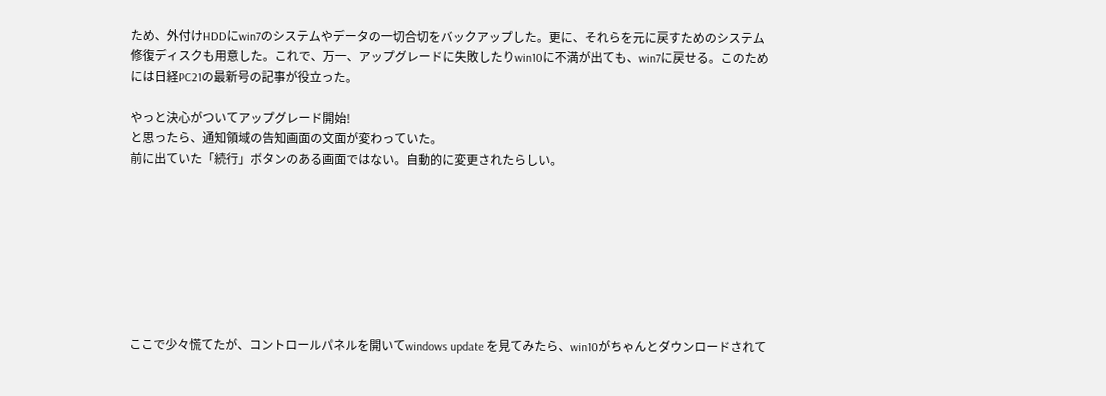ため、外付けHDDにwin7のシステムやデータの一切合切をバックアップした。更に、それらを元に戻すためのシステム修復ディスクも用意した。これで、万一、アップグレードに失敗したりwin10に不満が出ても、win7に戻せる。このためには日経PC21の最新号の記事が役立った。

やっと決心がついてアップグレード開始!
と思ったら、通知領域の告知画面の文面が変わっていた。
前に出ていた「続行」ボタンのある画面ではない。自動的に変更されたらしい。








ここで少々慌てたが、コントロールパネルを開いてwindows update を見てみたら、win10がちゃんとダウンロードされて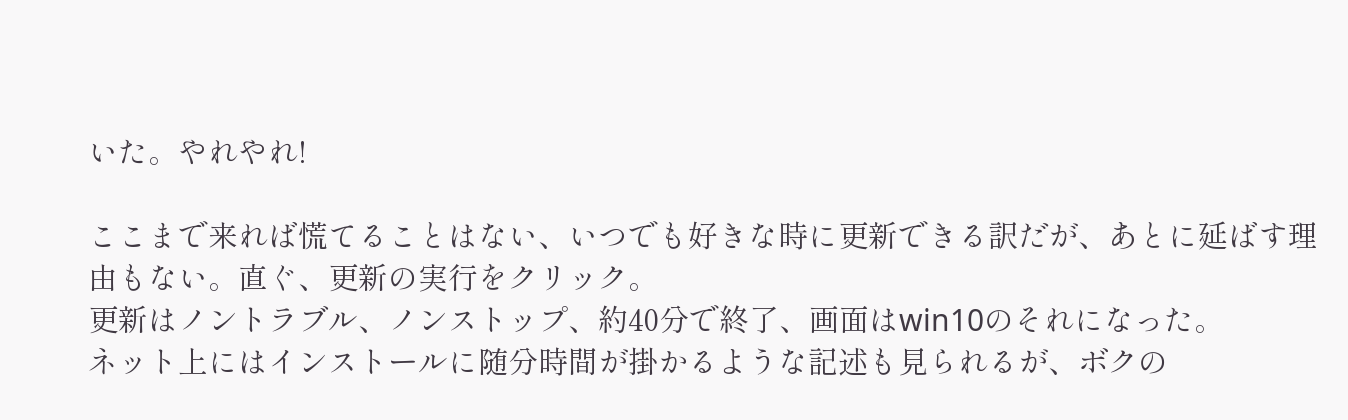いた。やれやれ!

ここまで来れば慌てることはない、いつでも好きな時に更新できる訳だが、あとに延ばす理由もない。直ぐ、更新の実行をクリック。
更新はノントラブル、ノンストップ、約40分で終了、画面はwin10のそれになった。
ネット上にはインストールに随分時間が掛かるような記述も見られるが、ボクの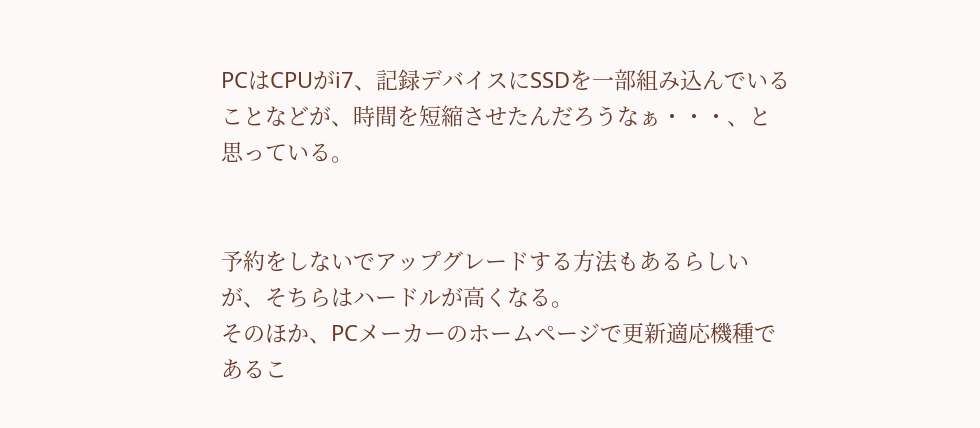PCはCPUがi7、記録デバイスにSSDを一部組み込んでいることなどが、時間を短縮させたんだろうなぁ・・・、と思っている。


予約をしないでアップグレードする方法もあるらしいが、そちらはハードルが高くなる。
そのほか、PCメーカーのホームページで更新適応機種であるこ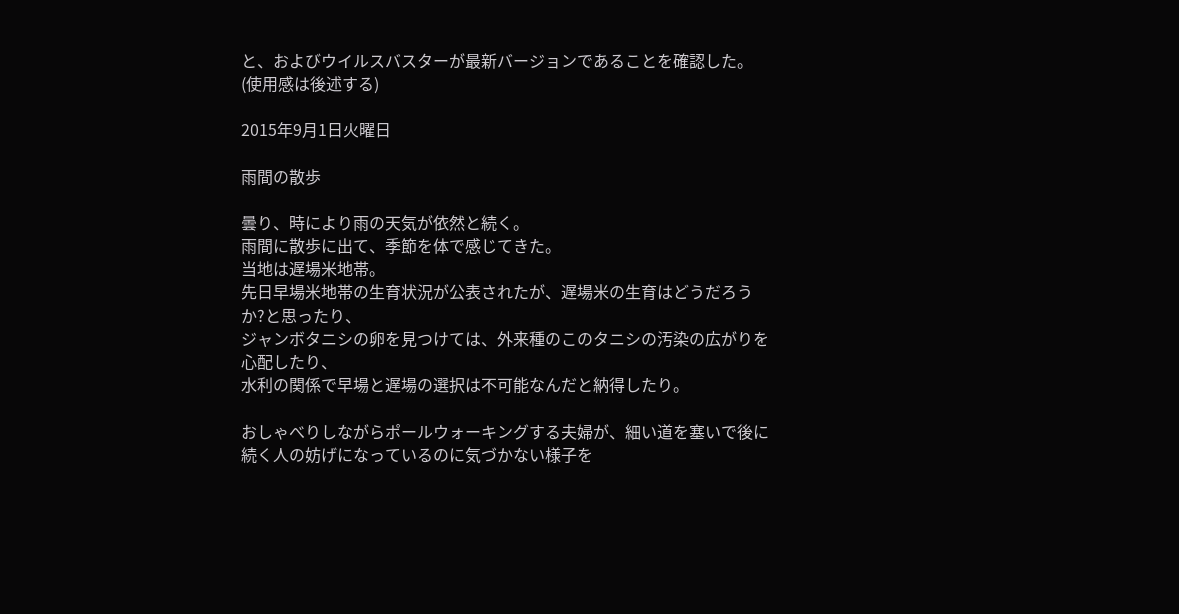と、およびウイルスバスターが最新バージョンであることを確認した。
(使用感は後述する)

2015年9月1日火曜日

雨間の散歩

曇り、時により雨の天気が依然と続く。
雨間に散歩に出て、季節を体で感じてきた。
当地は遅場米地帯。
先日早場米地帯の生育状況が公表されたが、遅場米の生育はどうだろうか?と思ったり、
ジャンボタニシの卵を見つけては、外来種のこのタニシの汚染の広がりを心配したり、
水利の関係で早場と遅場の選択は不可能なんだと納得したり。

おしゃべりしながらポールウォーキングする夫婦が、細い道を塞いで後に続く人の妨げになっているのに気づかない様子を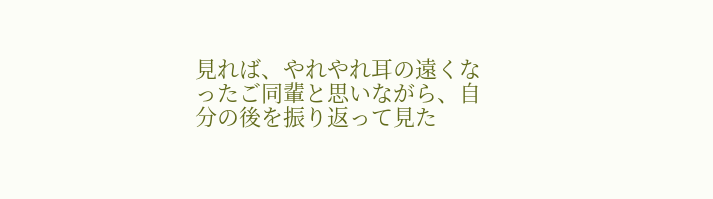見れば、やれやれ耳の遠くなったご同輩と思いながら、自分の後を振り返って見た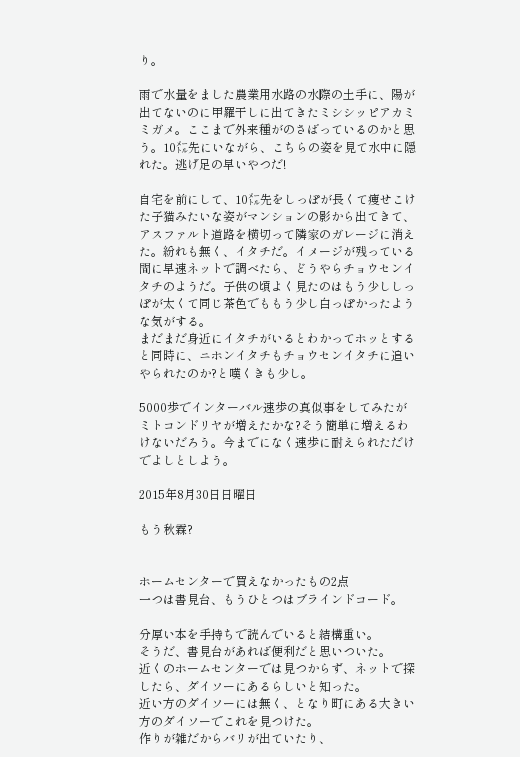り。

雨で水量をました農業用水路の水際の土手に、陽が出てないのに甲羅干しに出てきたミシシッピアカミミガメ。ここまで外来種がのさばっているのかと思う。10㍍先にいながら、こちらの姿を見て水中に隠れた。逃げ足の早いやつだ!

自宅を前にして、10㍍先をしっぽが長くて痩せこけた子猫みたいな姿がマンションの影から出てきて、アスファルト道路を横切って隣家のガレージに消えた。紛れも無く、イタチだ。イメージが残っている間に早速ネットで調べたら、どうやらチョウセンイタチのようだ。子供の頃よく見たのはもう少ししっぽが太くて同じ茶色でももう少し白っぽかったような気がする。
まだまだ身近にイタチがいるとわかってホッとすると同時に、ニホンイタチもチョウセンイタチに追いやられたのか?と嘆くきも少し。

5000歩でインターバル速歩の真似事をしてみたがミトコンドリヤが増えたかな?そう簡単に増えるわけないだろう。今までになく速歩に耐えられただけでよしとしよう。

2015年8月30日日曜日

もう秋霖?


ホームセンターで買えなかったもの2点
一つは書見台、もうひとつはブラインドコード。

分厚い本を手持ちで読んでいると結構重い。
そうだ、書見台があれば便利だと思いついた。
近くのホームセンターでは見つからず、ネットで探したら、ダイソーにあるらしいと知った。
近い方のダイソーには無く、となり町にある大きい方のダイソーでこれを見つけた。
作りが雑だからバリが出ていたり、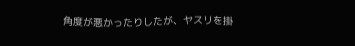角度が悪かったりしたが、ヤスリを掛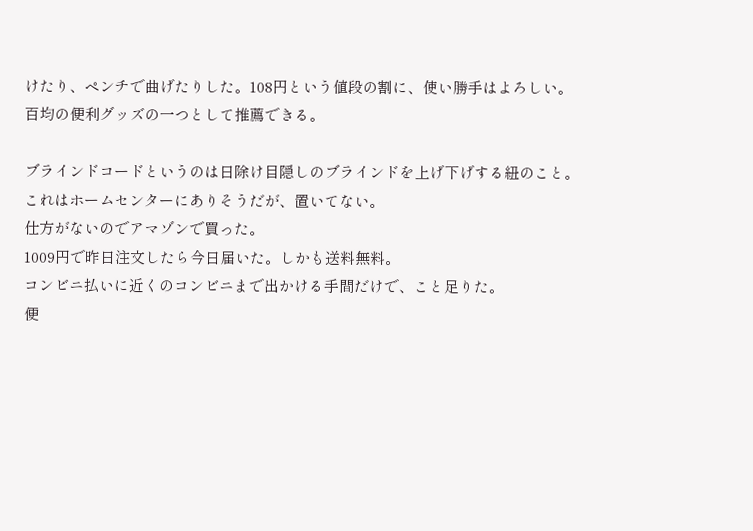けたり、ペンチで曲げたりした。108円という値段の割に、使い勝手はよろしい。
百均の便利グッズの一つとして推薦できる。

ブラインドコードというのは日除け目隠しのブラインドを上げ下げする紐のこと。
これはホームセンターにありそうだが、置いてない。
仕方がないのでアマゾンで買った。
1009円で昨日注文したら今日届いた。しかも送料無料。
コンビニ払いに近くのコンビニまで出かける手間だけで、こと足りた。
便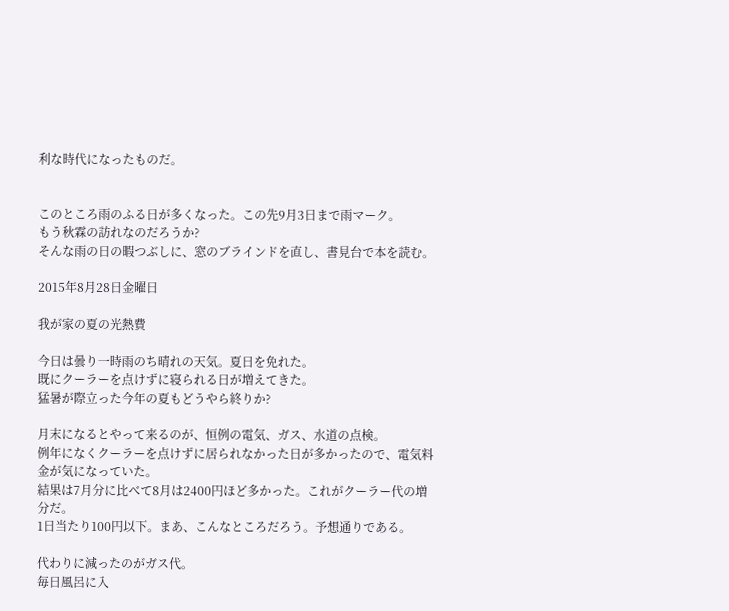利な時代になったものだ。


このところ雨のふる日が多くなった。この先9月3日まで雨マーク。
もう秋霖の訪れなのだろうか?
そんな雨の日の暇つぶしに、窓のブラインドを直し、書見台で本を読む。

2015年8月28日金曜日

我が家の夏の光熱費

今日は曇り一時雨のち晴れの天気。夏日を免れた。
既にクーラーを点けずに寝られる日が増えてきた。
猛暑が際立った今年の夏もどうやら終りか?

月末になるとやって来るのが、恒例の電気、ガス、水道の点検。
例年になくクーラーを点けずに居られなかった日が多かったので、電気料金が気になっていた。
結果は7月分に比べて8月は2400円ほど多かった。これがクーラー代の増分だ。
1日当たり100円以下。まあ、こんなところだろう。予想通りである。

代わりに減ったのがガス代。
毎日風呂に入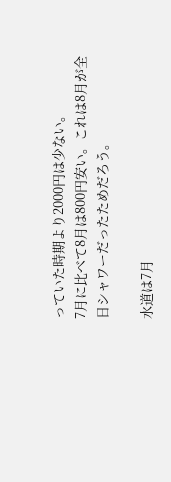っていた時期より2000円は少ない。
7月に比べて8月は800円安い。これは8月が全日シャワーだったためだろう。

水道は7月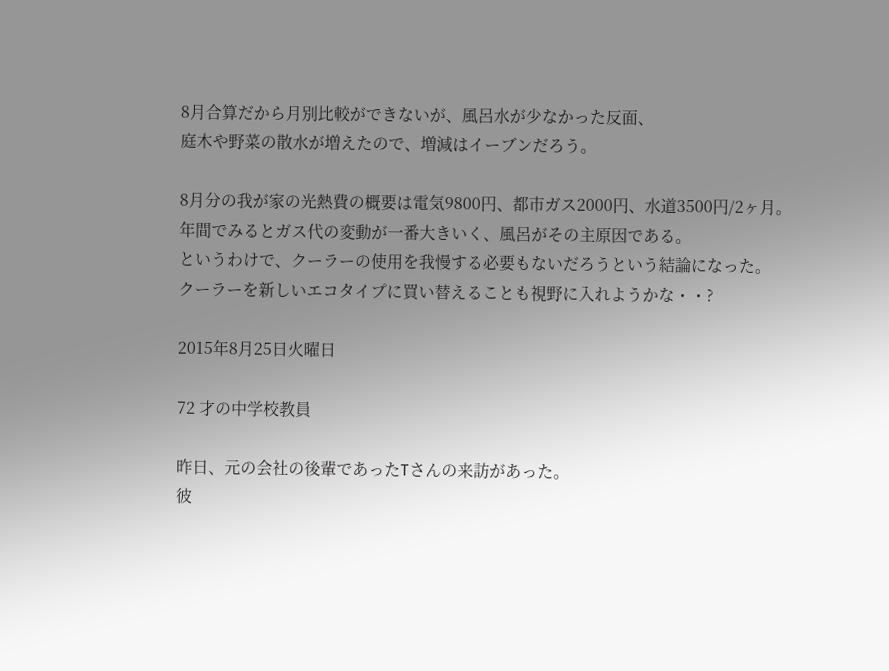8月合算だから月別比較ができないが、風呂水が少なかった反面、
庭木や野菜の散水が増えたので、増減はイーブンだろう。

8月分の我が家の光熱費の概要は電気9800円、都市ガス2000円、水道3500円/2ヶ月。
年間でみるとガス代の変動が一番大きいく、風呂がその主原因である。
というわけで、クーラーの使用を我慢する必要もないだろうという結論になった。
クーラーを新しいエコタイプに買い替えることも視野に入れようかな・・?

2015年8月25日火曜日

72 才の中学校教員

昨日、元の会社の後輩であったTさんの来訪があった。
彼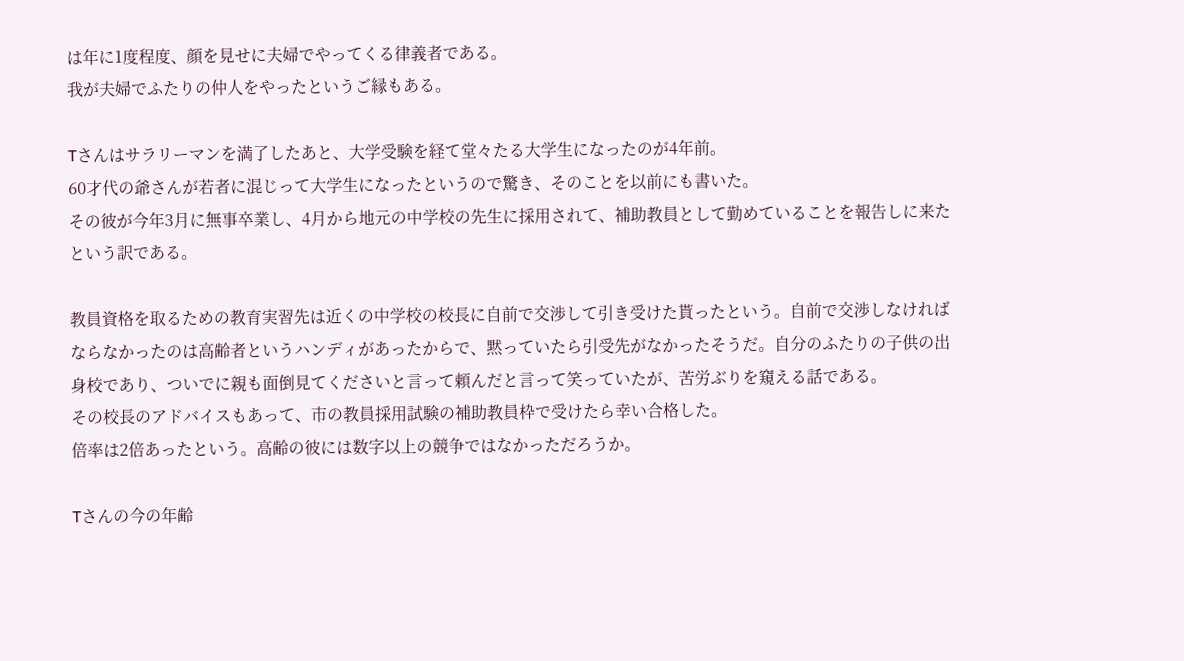は年に1度程度、顔を見せに夫婦でやってくる律義者である。
我が夫婦でふたりの仲人をやったというご縁もある。

Tさんはサラリーマンを満了したあと、大学受験を経て堂々たる大学生になったのが4年前。
60才代の爺さんが若者に混じって大学生になったというので驚き、そのことを以前にも書いた。
その彼が今年3月に無事卒業し、4月から地元の中学校の先生に採用されて、補助教員として勤めていることを報告しに来たという訳である。

教員資格を取るための教育実習先は近くの中学校の校長に自前で交渉して引き受けた貰ったという。自前で交渉しなければならなかったのは高齢者というハンディがあったからで、黙っていたら引受先がなかったそうだ。自分のふたりの子供の出身校であり、ついでに親も面倒見てくださいと言って頼んだと言って笑っていたが、苦労ぶりを窺える話である。
その校長のアドバイスもあって、市の教員採用試験の補助教員枠で受けたら幸い合格した。
倍率は2倍あったという。高齢の彼には数字以上の競争ではなかっただろうか。

Tさんの今の年齢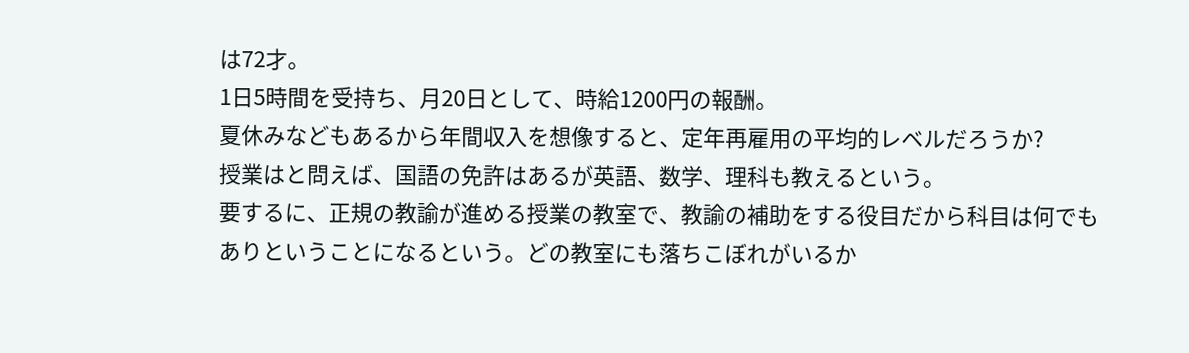は72才。
1日5時間を受持ち、月20日として、時給1200円の報酬。
夏休みなどもあるから年間収入を想像すると、定年再雇用の平均的レベルだろうか?
授業はと問えば、国語の免許はあるが英語、数学、理科も教えるという。
要するに、正規の教諭が進める授業の教室で、教諭の補助をする役目だから科目は何でもありということになるという。どの教室にも落ちこぼれがいるか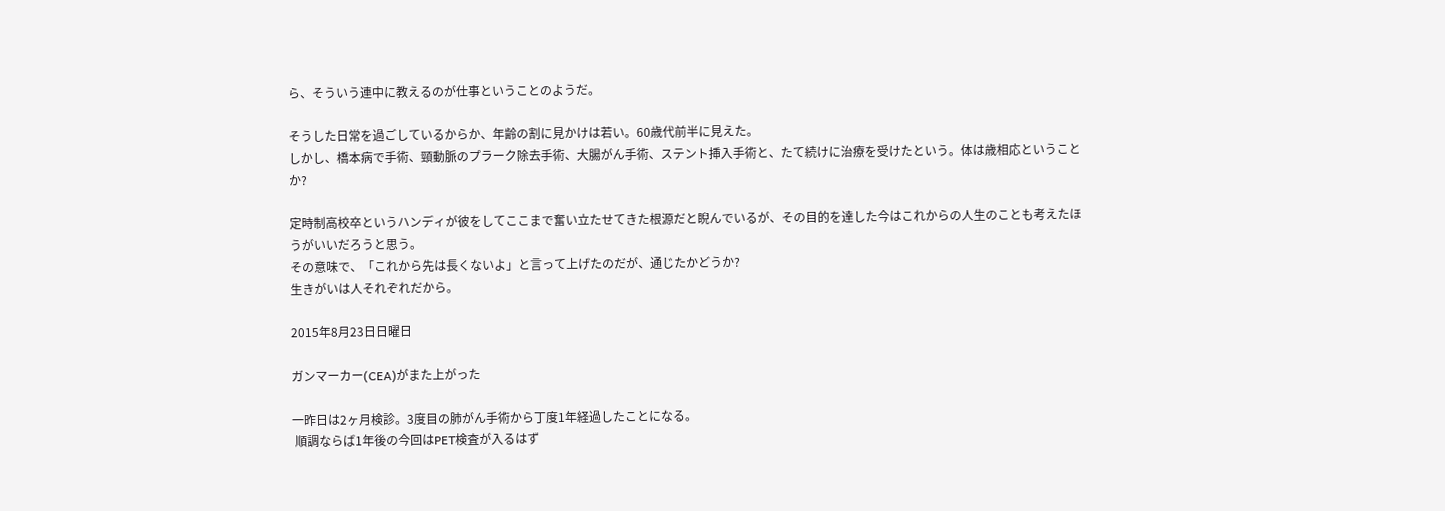ら、そういう連中に教えるのが仕事ということのようだ。

そうした日常を過ごしているからか、年齢の割に見かけは若い。60歳代前半に見えた。
しかし、橋本病で手術、頸動脈のプラーク除去手術、大腸がん手術、ステント挿入手術と、たて続けに治療を受けたという。体は歳相応ということか?

定時制高校卒というハンディが彼をしてここまで奮い立たせてきた根源だと睨んでいるが、その目的を達した今はこれからの人生のことも考えたほうがいいだろうと思う。
その意味で、「これから先は長くないよ」と言って上げたのだが、通じたかどうか?
生きがいは人それぞれだから。

2015年8月23日日曜日

ガンマーカー(CEA)がまた上がった

一昨日は2ヶ月検診。3度目の肺がん手術から丁度1年経過したことになる。
 順調ならば1年後の今回はPET検査が入るはず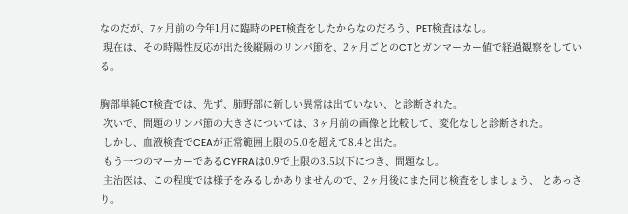なのだが、7ヶ月前の今年1月に臨時のPET検査をしたからなのだろう、PET検査はなし。
 現在は、その時陽性反応が出た後縦隔のリンパ節を、2ヶ月ごとのCTとガンマーカー値で経過観察をしている。

胸部単純CT検査では、先ず、肺野部に新しい異常は出ていない、と診断された。
 次いで、問題のリンパ節の大きさについては、3ヶ月前の画像と比較して、変化なしと診断された。
 しかし、血液検査でCEAが正常範囲上限の5.0を超えて8.4と出た。
 もう一つのマーカーであるCYFRAは0.9で上限の3.5以下につき、問題なし。
 主治医は、この程度では様子をみるしかありませんので、2ヶ月後にまた同じ検査をしましょう、 とあっさり。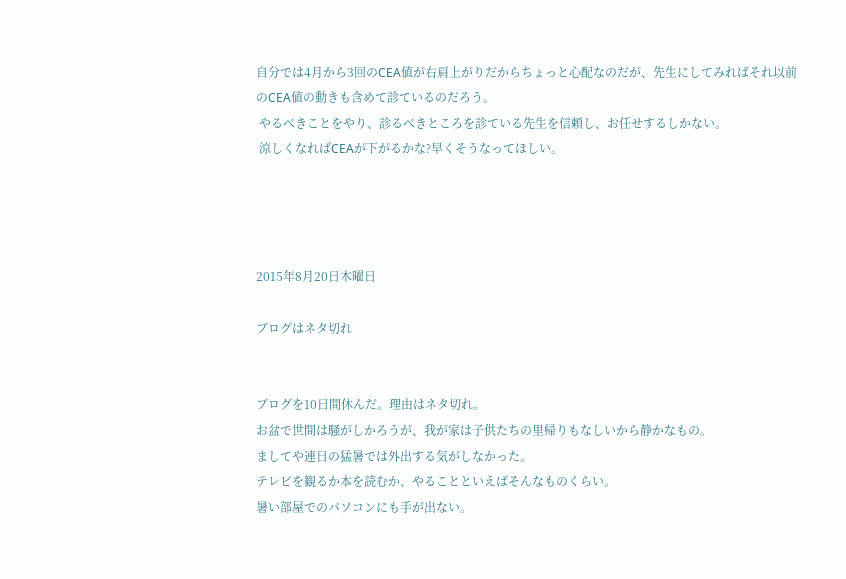自分では4月から3回のCEA値が右肩上がりだからちょっと心配なのだが、先生にしてみればそれ以前のCEA値の動きも含めて診ているのだろう。
 やるべきことをやり、診るべきところを診ている先生を信頼し、お任せするしかない。
 涼しくなればCEAが下がるかな?早くそうなってほしい。




2015年8月20日木曜日

ブログはネタ切れ


ブログを10日間休んだ。理由はネタ切れ。
お盆で世間は騒がしかろうが、我が家は子供たちの里帰りもなしいから静かなもの。
ましてや連日の猛暑では外出する気がしなかった。
テレビを観るか本を読むか、やることといえばそんなものくらい。
暑い部屋でのパソコンにも手が出ない。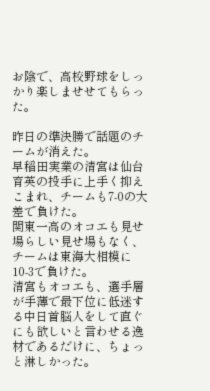お陰で、高校野球をしっかり楽しませせてもらった。

昨日の準決勝で話題のチームが消えた。
早稲田実業の清宮は仙台育英の投手に上手く抑えこまれ、チームも7-0の大差で負けた。
関東一高のオコエも見せ場らしい見せ場もなく、チームは東海大相模に10-3で負けた。
清宮もオコエも、選手層が手薄で最下位に低迷する中日首脳人をして直ぐにも欲しいと言わせる逸材であるだけに、ちょっと淋しかった。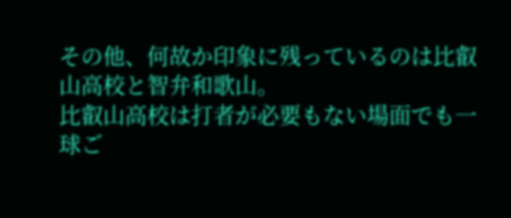その他、何故か印象に残っているのは比叡山高校と智弁和歌山。
比叡山高校は打者が必要もない場面でも一球ご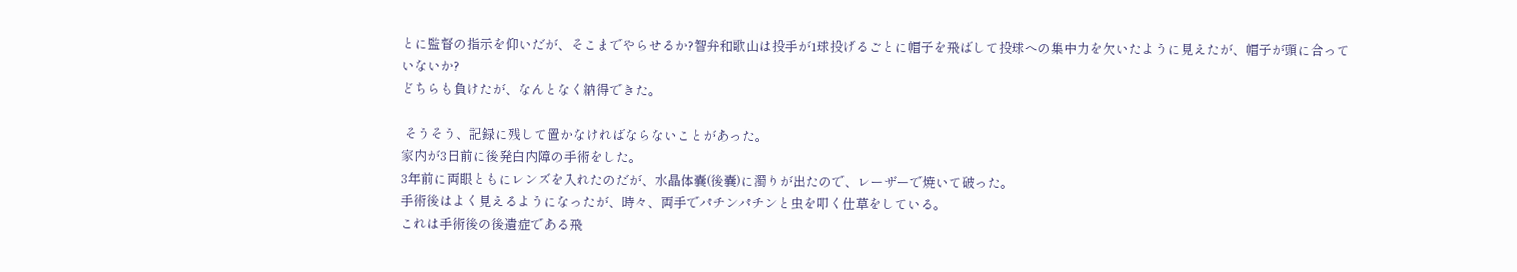とに監督の指示を仰いだが、そこまでやらせるか?智弁和歌山は投手が1球投げるごとに帽子を飛ばして投球への集中力を欠いたように見えたが、帽子が頭に合っていないか?
どちらも負けたが、なんとなく納得できた。

 そうそう、記録に残して置かなければならないことがあった。
家内が3日前に後発白内障の手術をした。
3年前に両眼ともにレンズを入れたのだが、水晶体嚢(後嚢)に濁りが出たので、レーザーで焼いて破った。
手術後はよく見えるようになったが、時々、両手でパチンパチンと虫を叩く仕草をしている。
これは手術後の後遺症である飛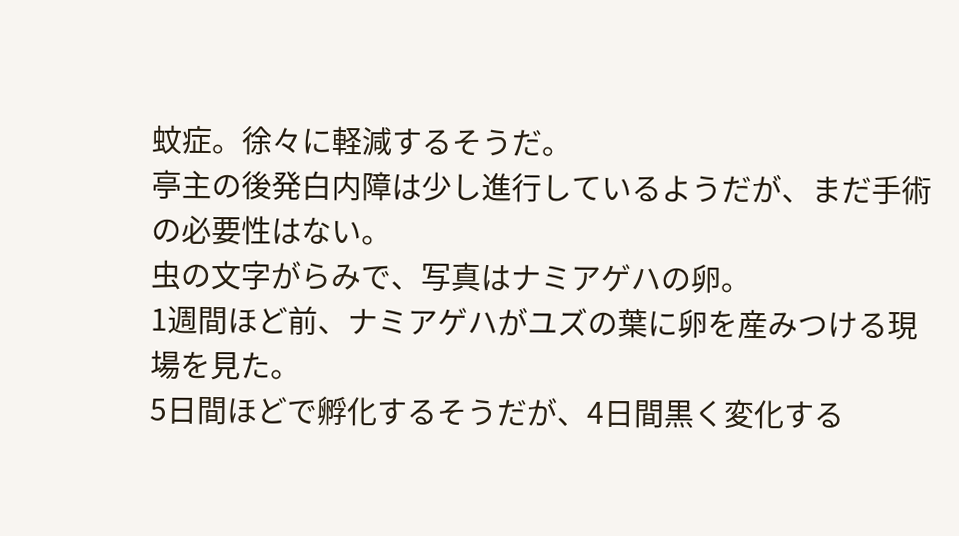蚊症。徐々に軽減するそうだ。
亭主の後発白内障は少し進行しているようだが、まだ手術の必要性はない。
虫の文字がらみで、写真はナミアゲハの卵。
1週間ほど前、ナミアゲハがユズの葉に卵を産みつける現場を見た。
5日間ほどで孵化するそうだが、4日間黒く変化する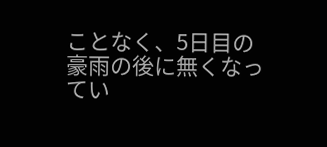ことなく、5日目の豪雨の後に無くなってい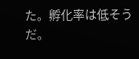た。孵化率は低そうだ。